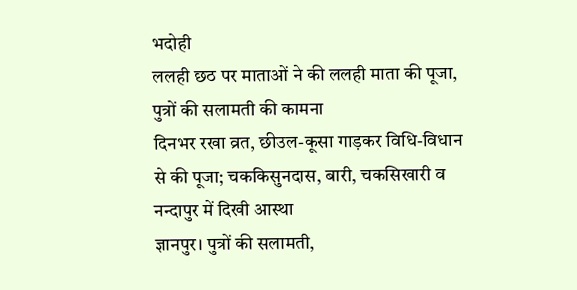भदोही
ललही छठ पर माताओं ने की ललही माता की पूजा, पुत्रों की सलामती की कामना
दिनभर रखा व्रत, छीउल-कूसा गाड़कर विधि-विधान से की पूजा; चककिसुनदास, बारी, चकसिखारी व नन्दापुर में दिखी आस्था
ज्ञानपुर। पुत्रों की सलामती,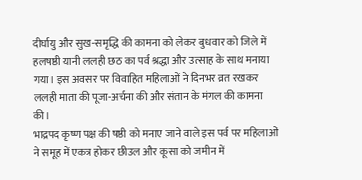दीर्घायु और सुख-समृद्धि की कामना को लेकर बुधवार को जिले में हलषष्ठी यानी ललही छठ का पर्व श्रद्धा और उत्साह के साथ मनाया गया। इस अवसर पर विवाहित महिलाओं ने दिनभर व्रत रखकर ललही माता की पूजा-अर्चना की और संतान के मंगल की कामना की।
भाद्रपद कृष्ण पक्ष की षष्ठी को मनाए जाने वाले इस पर्व पर महिलाओं ने समूह में एकत्र होकर छीउल और कूसा को जमीन में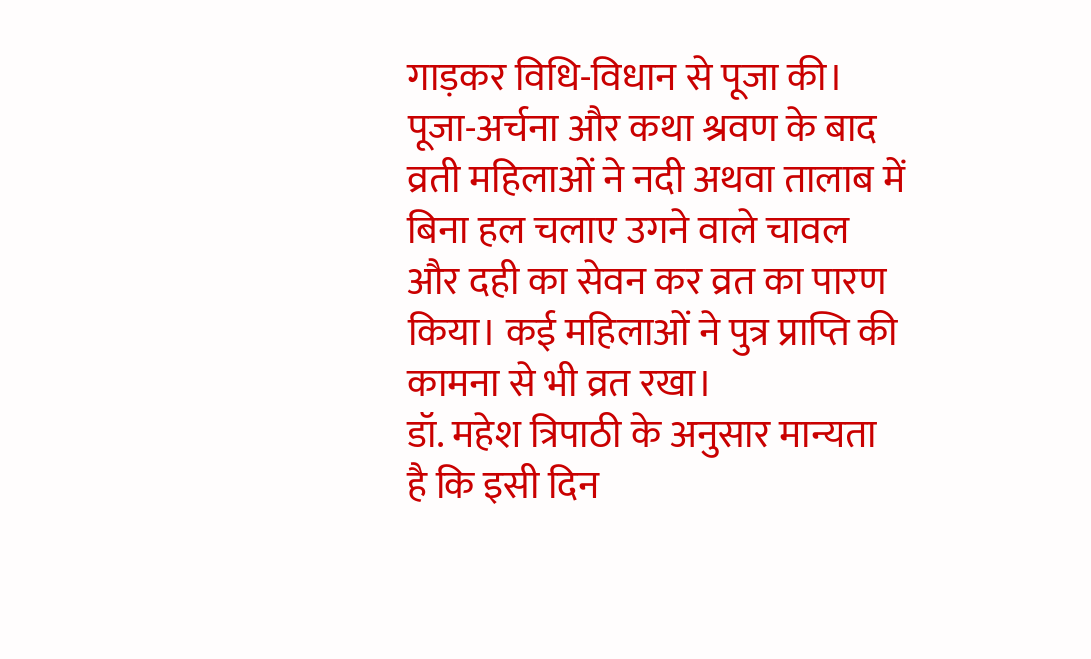गाड़कर विधि-विधान से पूजा की। पूजा-अर्चना और कथा श्रवण के बाद व्रती महिलाओं ने नदी अथवा तालाब में बिना हल चलाए उगने वाले चावल और दही का सेवन कर व्रत का पारण किया। कई महिलाओं ने पुत्र प्राप्ति की कामना से भी व्रत रखा।
डॉ. महेश त्रिपाठी के अनुसार मान्यता है कि इसी दिन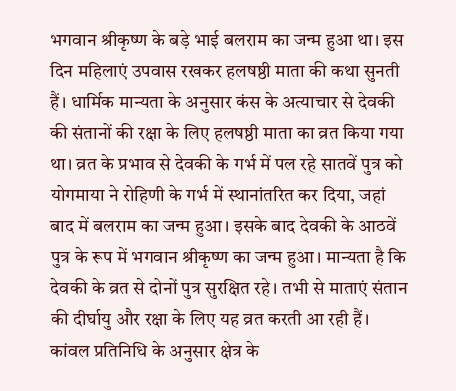भगवान श्रीकृष्ण के बड़े भाई बलराम का जन्म हुआ था। इस दिन महिलाएं उपवास रखकर हलषष्ठी माता की कथा सुनती हैं। धार्मिक मान्यता के अनुसार कंस के अत्याचार से देवकी की संतानों की रक्षा के लिए हलषष्ठी माता का व्रत किया गया था। व्रत के प्रभाव से देवकी के गर्भ में पल रहे सातवें पुत्र को योगमाया ने रोहिणी के गर्भ में स्थानांतरित कर दिया, जहां बाद में बलराम का जन्म हुआ। इसके बाद देवकी के आठवें पुत्र के रूप में भगवान श्रीकृष्ण का जन्म हुआ। मान्यता है कि देवकी के व्रत से दोनों पुत्र सुरक्षित रहे। तभी से माताएं संतान की दीर्घायु और रक्षा के लिए यह व्रत करती आ रही हैं।
कांवल प्रतिनिधि के अनुसार क्षेत्र के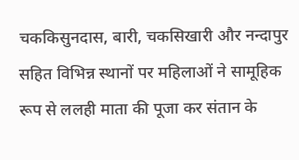चककिसुनदास, बारी, चकसिखारी और नन्दापुर सहित विभिन्न स्थानों पर महिलाओं ने सामूहिक रूप से ललही माता की पूजा कर संतान के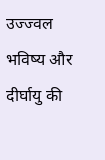उज्ज्वल भविष्य और दीर्घायु की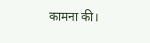कामना की।